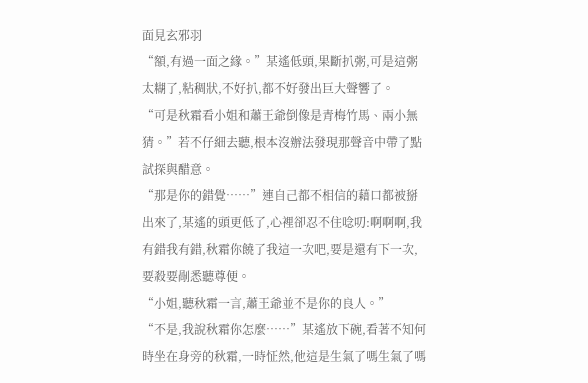面見玄邪羽
“額,有過一面之緣。”某遙低頭,果斷扒粥,可是這粥太糊了,粘稠狀,不好扒,都不好發出巨大聲響了。
“可是秋霜看小姐和蕭王爺倒像是青梅竹馬、兩小無猜。”若不仔細去聽,根本沒辦法發現那聲音中帶了點試探與醋意。
“那是你的錯覺……”連自己都不相信的藉口都被掰出來了,某遙的頭更低了,心裡卻忍不住唸叨:啊啊啊,我有錯我有錯,秋霜你饒了我這一次吧,要是還有下一次,要殺要剮悉聽尊便。
“小姐,聽秋霜一言,蕭王爺並不是你的良人。”
“不是,我說秋霜你怎麼……”某遙放下碗,看著不知何時坐在身旁的秋霜,一時怔然,他這是生氣了嗎生氣了嗎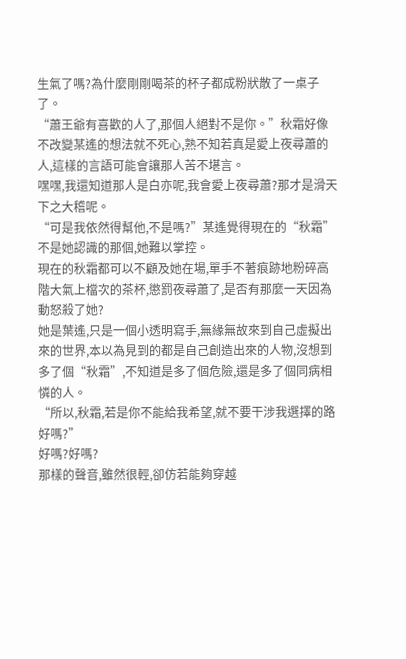生氣了嗎?為什麼剛剛喝茶的杯子都成粉狀散了一桌子了。
“蕭王爺有喜歡的人了,那個人絕對不是你。”秋霜好像不改變某遙的想法就不死心,熟不知若真是愛上夜尋蕭的人,這樣的言語可能會讓那人苦不堪言。
嘿嘿,我還知道那人是白亦呢,我會愛上夜尋蕭?那才是滑天下之大稽呢。
“可是我依然得幫他,不是嗎?”某遙覺得現在的“秋霜”不是她認識的那個,她難以掌控。
現在的秋霜都可以不顧及她在場,單手不著痕跡地粉碎高階大氣上檔次的茶杯,懲罰夜尋蕭了,是否有那麼一天因為動怒殺了她?
她是葉遙,只是一個小透明寫手,無緣無故來到自己虛擬出來的世界,本以為見到的都是自己創造出來的人物,沒想到多了個“秋霜”,不知道是多了個危險,還是多了個同病相憐的人。
“所以,秋霜,若是你不能給我希望,就不要干涉我選擇的路好嗎?”
好嗎?好嗎?
那樣的聲音,雖然很輕,卻仿若能夠穿越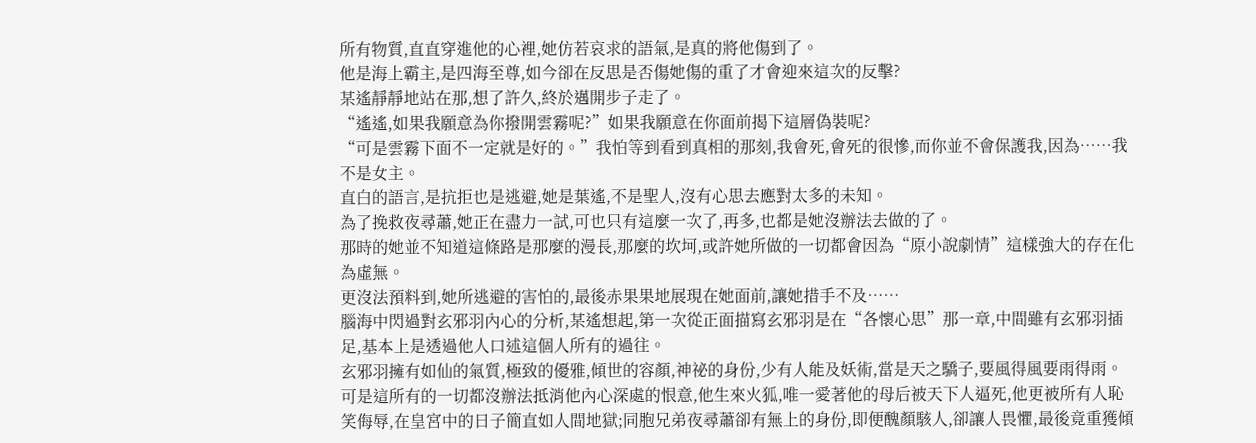所有物質,直直穿進他的心裡,她仿若哀求的語氣,是真的將他傷到了。
他是海上霸主,是四海至尊,如今卻在反思是否傷她傷的重了才會迎來這次的反擊?
某遙靜靜地站在那,想了許久,終於邁開步子走了。
“遙遙,如果我願意為你撥開雲霧呢?”如果我願意在你面前揭下這層偽裝呢?
“可是雲霧下面不一定就是好的。”我怕等到看到真相的那刻,我會死,會死的很慘,而你並不會保護我,因為……我不是女主。
直白的語言,是抗拒也是逃避,她是葉遙,不是聖人,沒有心思去應對太多的未知。
為了挽救夜尋蕭,她正在盡力一試,可也只有這麼一次了,再多,也都是她沒辦法去做的了。
那時的她並不知道這條路是那麼的漫長,那麼的坎坷,或許她所做的一切都會因為“原小說劇情”這樣強大的存在化為虛無。
更沒法預料到,她所逃避的害怕的,最後赤果果地展現在她面前,讓她措手不及……
腦海中閃過對玄邪羽內心的分析,某遙想起,第一次從正面描寫玄邪羽是在“各懷心思”那一章,中間雖有玄邪羽插足,基本上是透過他人口述這個人所有的過往。
玄邪羽擁有如仙的氣質,極致的優雅,傾世的容顏,神祕的身份,少有人能及妖術,當是天之驕子,要風得風要雨得雨。
可是這所有的一切都沒辦法抵消他內心深處的恨意,他生來火狐,唯一愛著他的母后被天下人逼死,他更被所有人恥笑侮辱,在皇宮中的日子簡直如人間地獄;同胞兄弟夜尋蕭卻有無上的身份,即便醜顏駭人,卻讓人畏懼,最後竟重獲傾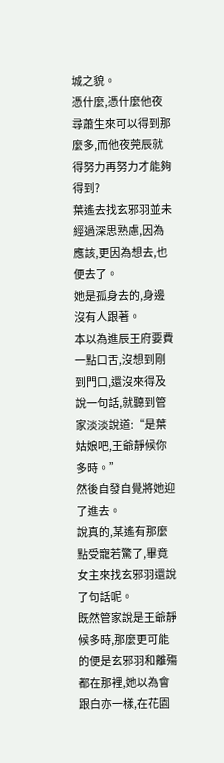城之貌。
憑什麼,憑什麼他夜尋蕭生來可以得到那麼多,而他夜莞辰就得努力再努力才能夠得到?
葉遙去找玄邪羽並未經過深思熟慮,因為應該,更因為想去,也便去了。
她是孤身去的,身邊沒有人跟著。
本以為進辰王府要費一點口舌,沒想到剛到門口,還沒來得及說一句話,就聽到管家淡淡說道:“是葉姑娘吧,王爺靜候你多時。”
然後自發自覺將她迎了進去。
說真的,某遙有那麼點受寵若驚了,畢竟女主來找玄邪羽還說了句話呢。
既然管家說是王爺靜候多時,那麼更可能的便是玄邪羽和離殤都在那裡,她以為會跟白亦一樣,在花園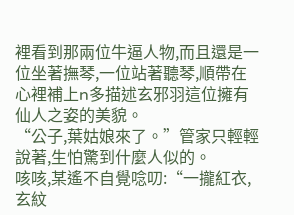裡看到那兩位牛逼人物,而且還是一位坐著撫琴,一位站著聽琴,順帶在心裡補上n多描述玄邪羽這位擁有仙人之姿的美貌。
“公子,葉姑娘來了。”管家只輕輕說著,生怕驚到什麼人似的。
咳咳,某遙不自覺唸叨:“一攏紅衣,玄紋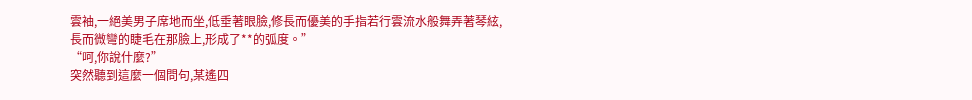雲袖,一絕美男子席地而坐,低垂著眼臉,修長而優美的手指若行雲流水般舞弄著琴絃,長而微彎的睫毛在那臉上,形成了**的弧度。”
“呵,你說什麼?”
突然聽到這麼一個問句,某遙四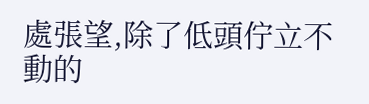處張望,除了低頭佇立不動的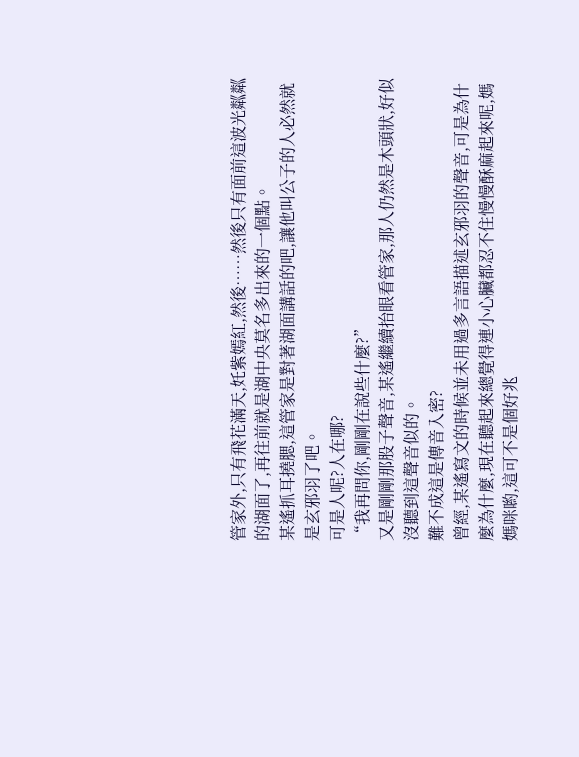管家外,只有飛花滿天,奼紫嫣紅,然後……然後只有面前這波光粼粼的湖面了,再往前就是湖中央莫名多出來的一個點。
某遙抓耳撓腮,這管家是對著湖面講話的吧,讓他叫公子的人必然就是玄邪羽了吧。
可是人呢?人在哪?
“我再問你,剛剛在說些什麼?”
又是剛剛那股子聲音,某遙繼續抬眼看管家,那人仍然是木頭狀,好似沒聽到這聲音似的。
難不成這是傳音入密?
曾經,某遙寫文的時候並未用過多言語描述玄邪羽的聲音,可是為什麼為什麼,現在聽起來總覺得連小心臟都忍不住慢慢酥麻起來呢,媽媽咪喲,這可不是個好兆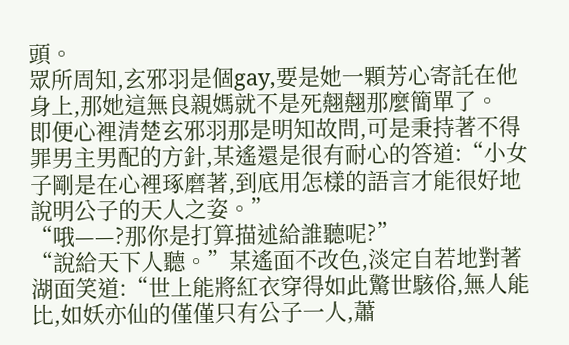頭。
眾所周知,玄邪羽是個gay,要是她一顆芳心寄託在他身上,那她這無良親媽就不是死翹翹那麼簡單了。
即便心裡清楚玄邪羽那是明知故問,可是秉持著不得罪男主男配的方針,某遙還是很有耐心的答道:“小女子剛是在心裡琢磨著,到底用怎樣的語言才能很好地說明公子的天人之姿。”
“哦——?那你是打算描述給誰聽呢?”
“說給天下人聽。”某遙面不改色,淡定自若地對著湖面笑道:“世上能將紅衣穿得如此驚世駭俗,無人能比,如妖亦仙的僅僅只有公子一人,蕭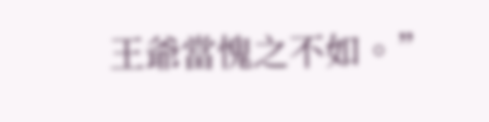王爺當愧之不如。”